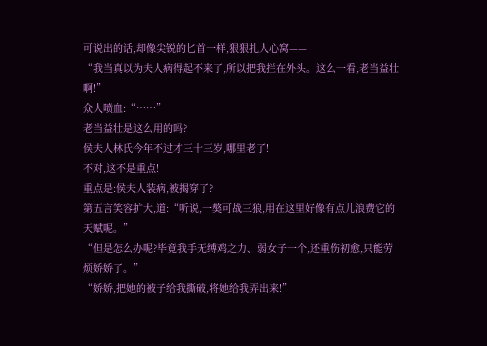可说出的话,却像尖锐的匕首一样,狠狠扎人心窝——
“我当真以为夫人病得起不来了,所以把我拦在外头。这么一看,老当益壮啊!”
众人喷血:“……”
老当益壮是这么用的吗?
侯夫人林氏今年不过才三十三岁,哪里老了!
不对,这不是重点!
重点是:侯夫人装病,被揭穿了?
第五言笑容扩大,道:“听说,一獒可战三狼,用在这里好像有点儿浪费它的天赋呢。”
“但是怎么办呢?毕竟我手无缚鸡之力、弱女子一个,还重伤初愈,只能劳烦娇娇了。”
“娇娇,把她的被子给我撕破,将她给我弄出来!”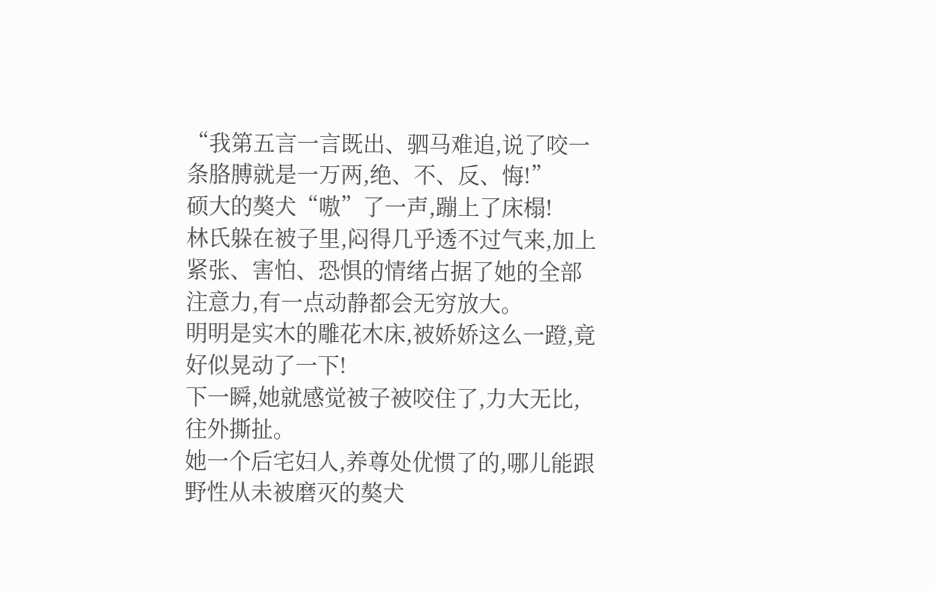“我第五言一言既出、驷马难追,说了咬一条胳膊就是一万两,绝、不、反、悔!”
硕大的獒犬“嗷”了一声,蹦上了床榻!
林氏躲在被子里,闷得几乎透不过气来,加上紧张、害怕、恐惧的情绪占据了她的全部注意力,有一点动静都会无穷放大。
明明是实木的雕花木床,被娇娇这么一蹬,竟好似晃动了一下!
下一瞬,她就感觉被子被咬住了,力大无比,往外撕扯。
她一个后宅妇人,养尊处优惯了的,哪儿能跟野性从未被磨灭的獒犬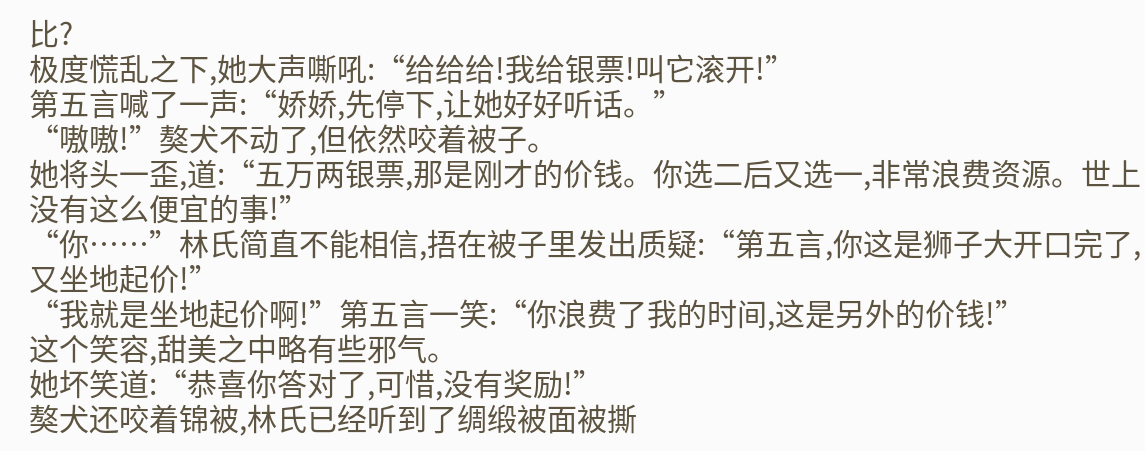比?
极度慌乱之下,她大声嘶吼:“给给给!我给银票!叫它滚开!”
第五言喊了一声:“娇娇,先停下,让她好好听话。”
“嗷嗷!”獒犬不动了,但依然咬着被子。
她将头一歪,道:“五万两银票,那是刚才的价钱。你选二后又选一,非常浪费资源。世上没有这么便宜的事!”
“你……”林氏简直不能相信,捂在被子里发出质疑:“第五言,你这是狮子大开口完了,又坐地起价!”
“我就是坐地起价啊!”第五言一笑:“你浪费了我的时间,这是另外的价钱!”
这个笑容,甜美之中略有些邪气。
她坏笑道:“恭喜你答对了,可惜,没有奖励!”
獒犬还咬着锦被,林氏已经听到了绸缎被面被撕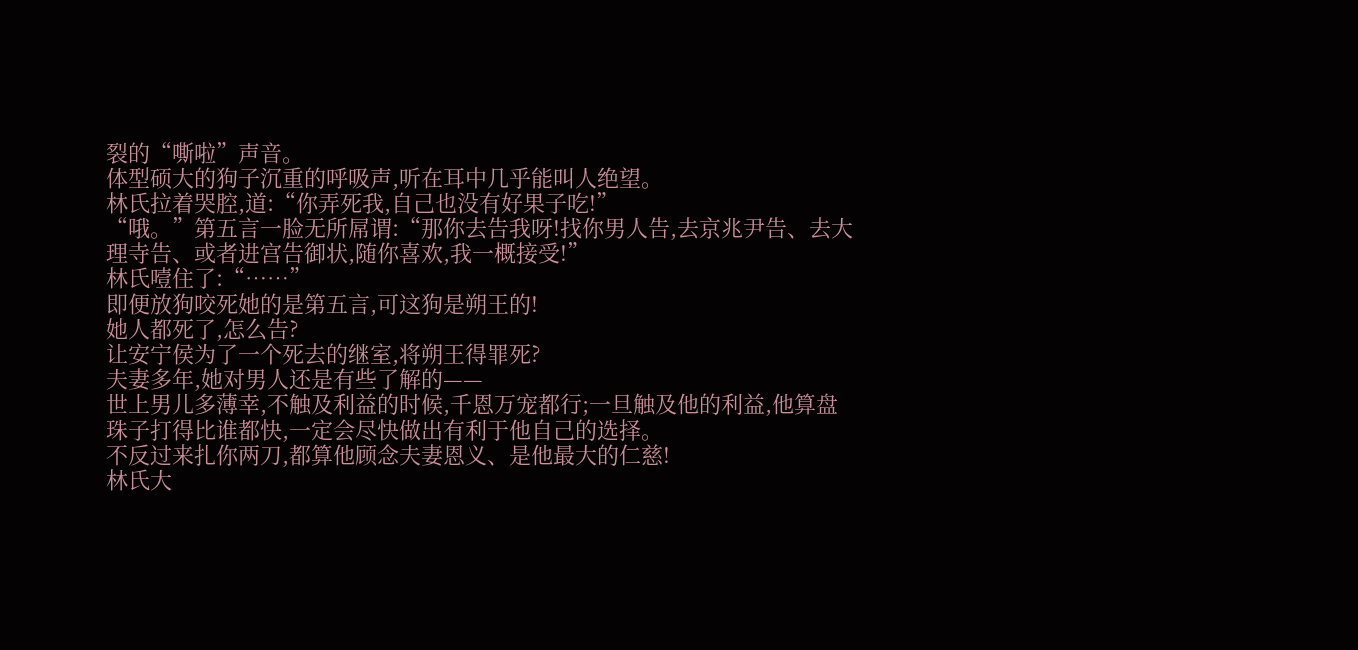裂的“嘶啦”声音。
体型硕大的狗子沉重的呼吸声,听在耳中几乎能叫人绝望。
林氏拉着哭腔,道:“你弄死我,自己也没有好果子吃!”
“哦。”第五言一脸无所屌谓:“那你去告我呀!找你男人告,去京兆尹告、去大理寺告、或者进宫告御状,随你喜欢,我一概接受!”
林氏噎住了:“……”
即便放狗咬死她的是第五言,可这狗是朔王的!
她人都死了,怎么告?
让安宁侯为了一个死去的继室,将朔王得罪死?
夫妻多年,她对男人还是有些了解的——
世上男儿多薄幸,不触及利益的时候,千恩万宠都行;一旦触及他的利益,他算盘珠子打得比谁都快,一定会尽快做出有利于他自己的选择。
不反过来扎你两刀,都算他顾念夫妻恩义、是他最大的仁慈!
林氏大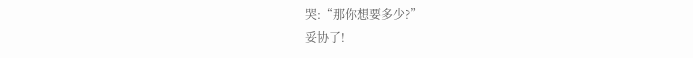哭:“那你想要多少?”
妥协了!